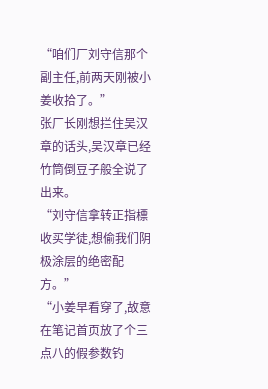“咱们厂刘守信那个副主任,前两天刚被小姜收拾了。”
张厂长刚想拦住吴汉章的话头,吴汉章已经竹筒倒豆子般全说了出来。
“刘守信拿转正指標收买学徒,想偷我们阴极涂层的绝密配方。”
“小姜早看穿了,故意在笔记首页放了个三点八的假参数钓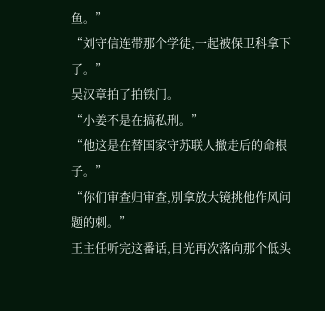鱼。”
“刘守信连带那个学徒,一起被保卫科拿下了。”
吴汉章拍了拍铁门。
“小姜不是在搞私刑。”
“他这是在替国家守苏联人撤走后的命根子。”
“你们审查归审查,別拿放大镜挑他作风问题的刺。”
王主任听完这番话,目光再次落向那个低头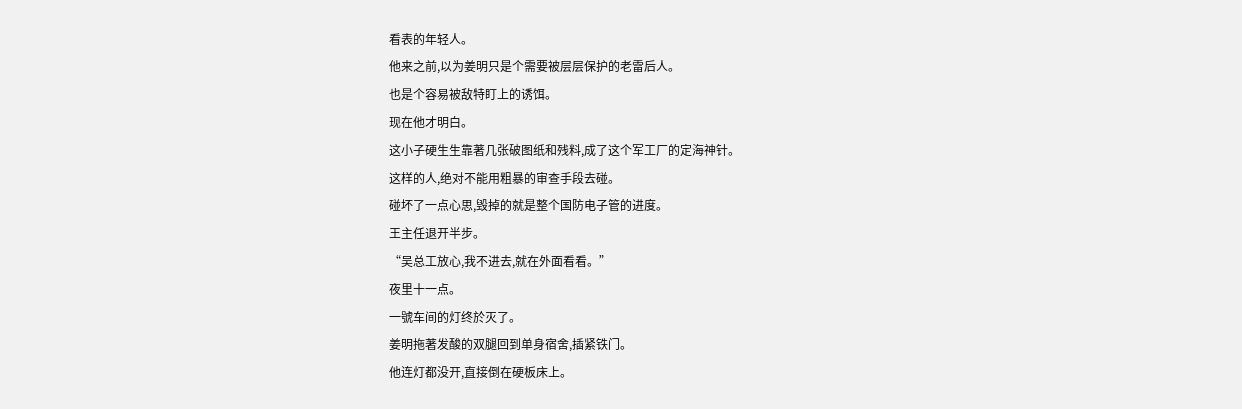看表的年轻人。
他来之前,以为姜明只是个需要被层层保护的老雷后人。
也是个容易被敌特盯上的诱饵。
现在他才明白。
这小子硬生生靠著几张破图纸和残料,成了这个军工厂的定海神针。
这样的人,绝对不能用粗暴的审查手段去碰。
碰坏了一点心思,毁掉的就是整个国防电子管的进度。
王主任退开半步。
“吴总工放心,我不进去,就在外面看看。”
夜里十一点。
一號车间的灯终於灭了。
姜明拖著发酸的双腿回到单身宿舍,插紧铁门。
他连灯都没开,直接倒在硬板床上。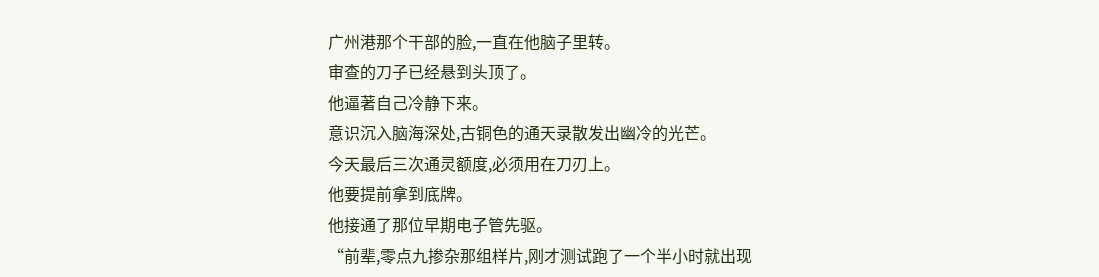广州港那个干部的脸,一直在他脑子里转。
审查的刀子已经悬到头顶了。
他逼著自己冷静下来。
意识沉入脑海深处,古铜色的通天录散发出幽冷的光芒。
今天最后三次通灵额度,必须用在刀刃上。
他要提前拿到底牌。
他接通了那位早期电子管先驱。
“前辈,零点九掺杂那组样片,刚才测试跑了一个半小时就出现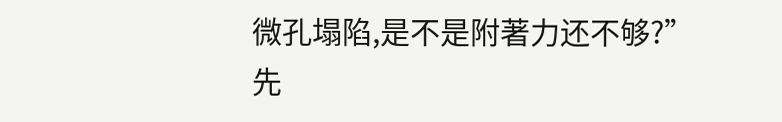微孔塌陷,是不是附著力还不够?”
先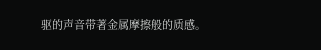驱的声音带著金属摩擦般的质感。